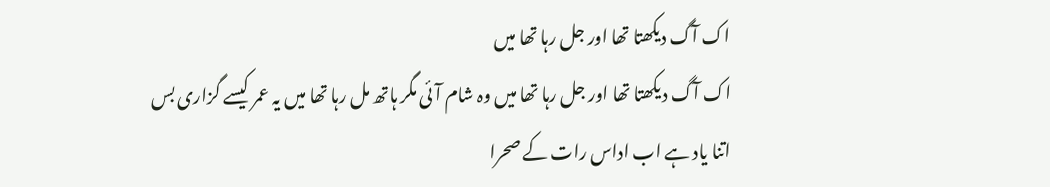اک آگ دیکھتا تھا اور جل رہا تھا میں
اک آگ دیکھتا تھا اور جل رہا تھا میں وہ شام آئی مگر ہاتھ مل رہا تھا میں یہ عمر کیسے گزاری بس اتنا یاد ہے اب اداس رات کے صحرا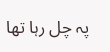پہ چل رہا تھا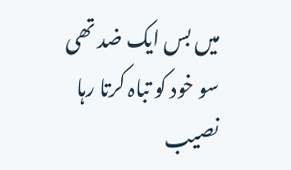میں بس ایک ضد تھی سو خود کو تباہ کرتا رہا نصیب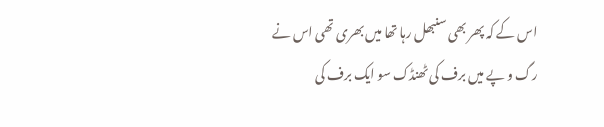اس کے کہ پھر بھی سنبھل رہا تھا میں بھری تھی اس نے رگ و پے میں برف کی ٹھنڈک سو ایک برف کی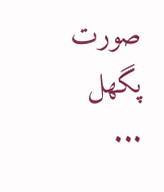صورت پگھل ...